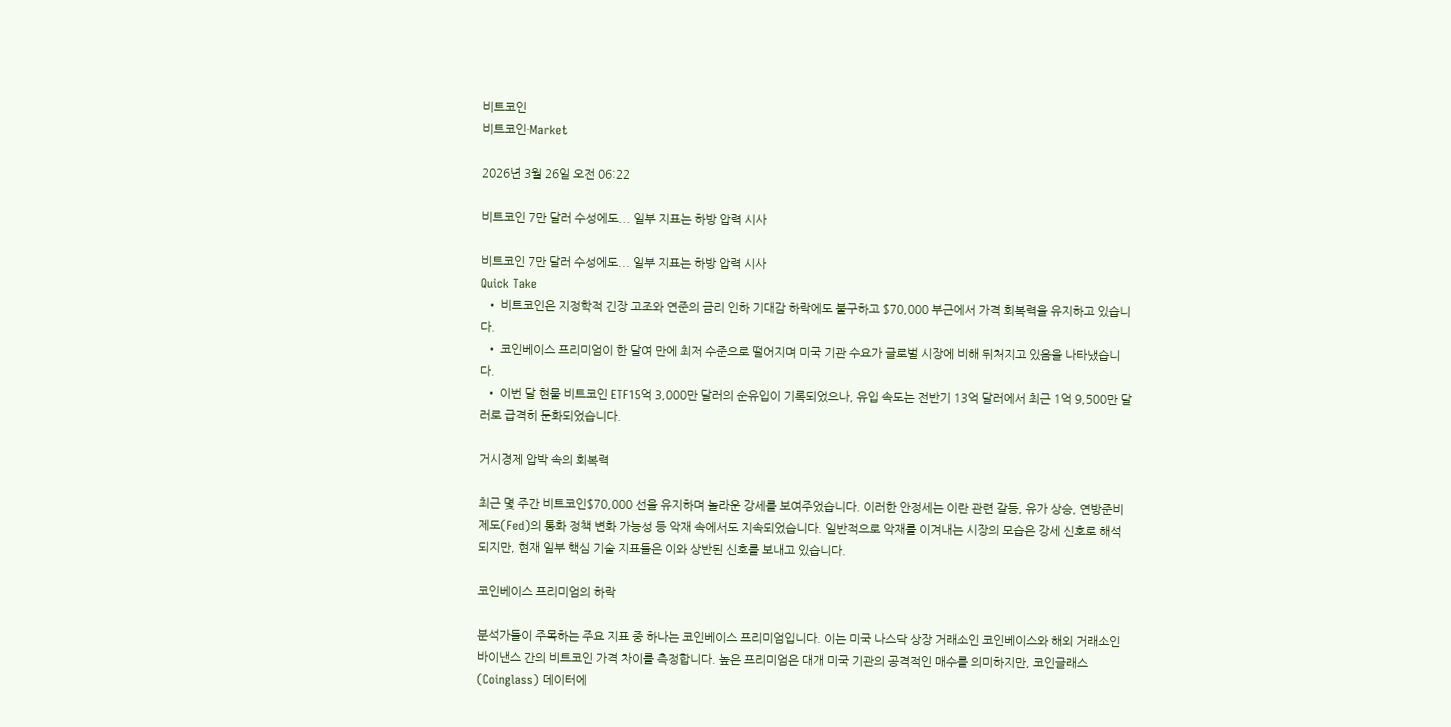비트코인
비트코인·Market

2026년 3월 26일 오전 06:22

비트코인 7만 달러 수성에도... 일부 지표는 하방 압력 시사

비트코인 7만 달러 수성에도... 일부 지표는 하방 압력 시사
Quick Take
  • 비트코인은 지정학적 긴장 고조와 연준의 금리 인하 기대감 하락에도 불구하고 $70,000 부근에서 가격 회복력을 유지하고 있습니다.
  • 코인베이스 프리미엄이 한 달여 만에 최저 수준으로 떨어지며 미국 기관 수요가 글로벌 시장에 비해 뒤처지고 있음을 나타냈습니다.
  • 이번 달 현물 비트코인 ETF15억 3,000만 달러의 순유입이 기록되었으나, 유입 속도는 전반기 13억 달러에서 최근 1억 9,500만 달러로 급격히 둔화되었습니다.

거시경제 압박 속의 회복력

최근 몇 주간 비트코인$70,000 선을 유지하며 놀라운 강세를 보여주었습니다. 이러한 안정세는 이란 관련 갈등, 유가 상승, 연방준비제도(Fed)의 통화 정책 변화 가능성 등 악재 속에서도 지속되었습니다. 일반적으로 악재를 이겨내는 시장의 모습은 강세 신호로 해석되지만, 현재 일부 핵심 기술 지표들은 이와 상반된 신호를 보내고 있습니다.

코인베이스 프리미엄의 하락

분석가들이 주목하는 주요 지표 중 하나는 코인베이스 프리미엄입니다. 이는 미국 나스닥 상장 거래소인 코인베이스와 해외 거래소인 바이낸스 간의 비트코인 가격 차이를 측정합니다. 높은 프리미엄은 대개 미국 기관의 공격적인 매수를 의미하지만, 코인글래스(Coinglass) 데이터에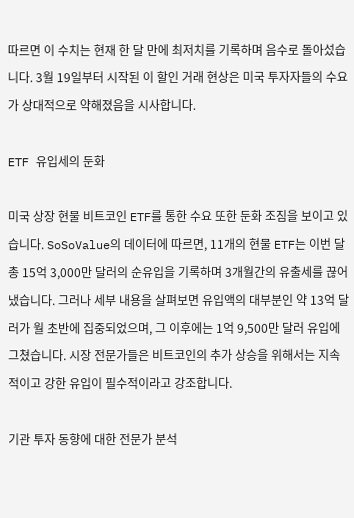따르면 이 수치는 현재 한 달 만에 최저치를 기록하며 음수로 돌아섰습니다. 3월 19일부터 시작된 이 할인 거래 현상은 미국 투자자들의 수요가 상대적으로 약해졌음을 시사합니다.

ETF 유입세의 둔화

미국 상장 현물 비트코인 ETF를 통한 수요 또한 둔화 조짐을 보이고 있습니다. SoSoValue의 데이터에 따르면, 11개의 현물 ETF는 이번 달 총 15억 3,000만 달러의 순유입을 기록하며 3개월간의 유출세를 끊어냈습니다. 그러나 세부 내용을 살펴보면 유입액의 대부분인 약 13억 달러가 월 초반에 집중되었으며, 그 이후에는 1억 9,500만 달러 유입에 그쳤습니다. 시장 전문가들은 비트코인의 추가 상승을 위해서는 지속적이고 강한 유입이 필수적이라고 강조합니다.

기관 투자 동향에 대한 전문가 분석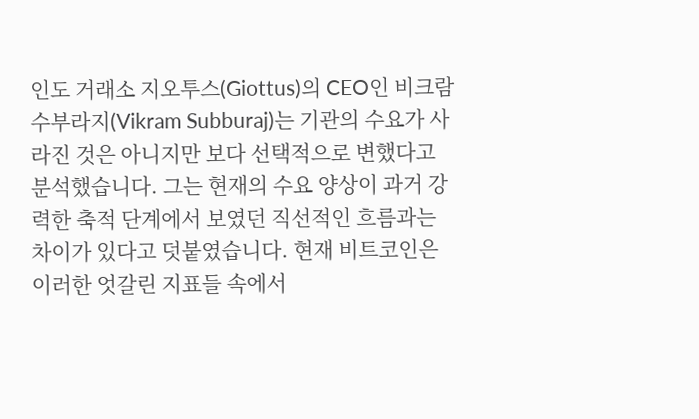인도 거래소 지오투스(Giottus)의 CEO인 비크람 수부라지(Vikram Subburaj)는 기관의 수요가 사라진 것은 아니지만 보다 선택적으로 변했다고 분석했습니다. 그는 현재의 수요 양상이 과거 강력한 축적 단계에서 보였던 직선적인 흐름과는 차이가 있다고 덧붙였습니다. 현재 비트코인은 이러한 엇갈린 지표들 속에서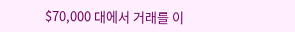$70,000 대에서 거래를 이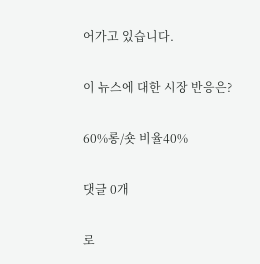어가고 있습니다.

이 뉴스에 대한 시장 반응은?

60%롱/숏 비율40%

댓글 0개

로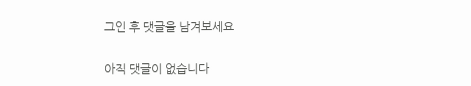그인 후 댓글을 남겨보세요

아직 댓글이 없습니다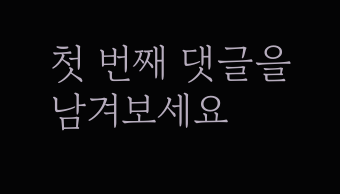첫 번째 댓글을 남겨보세요